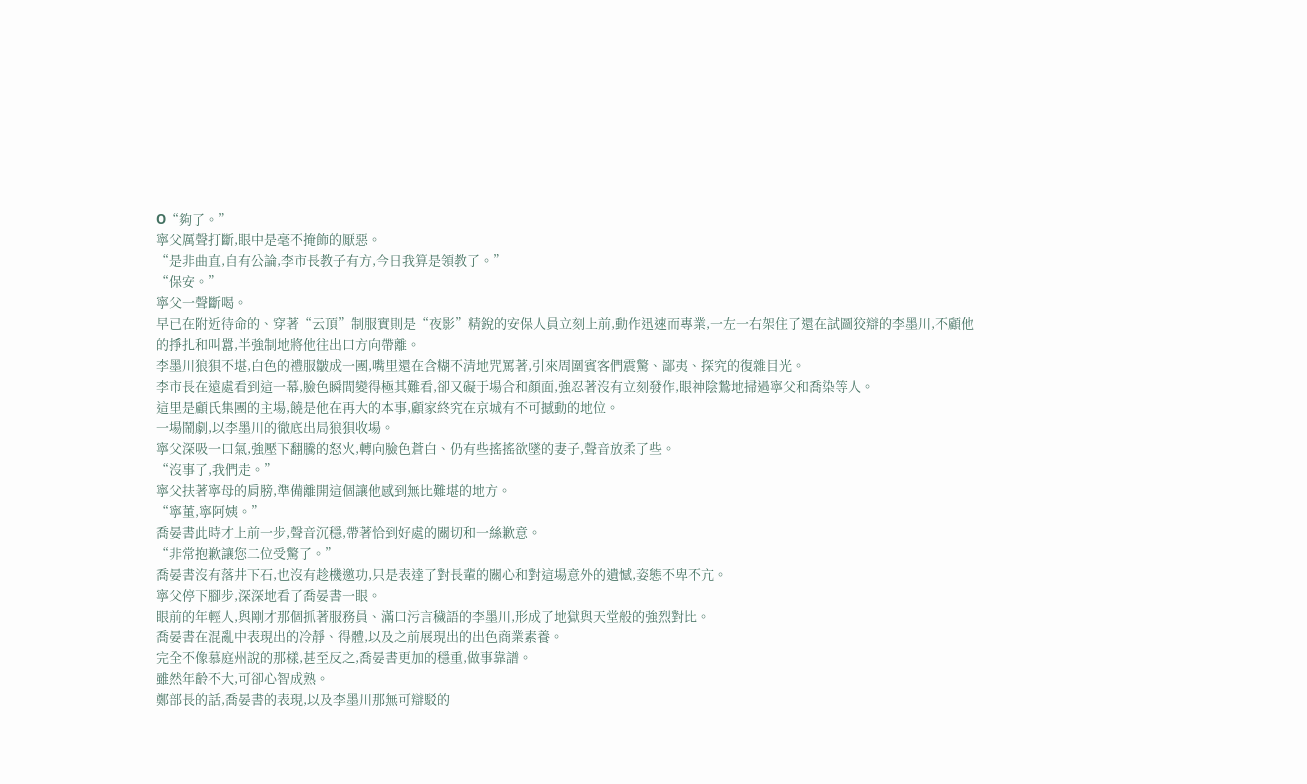O“夠了。”
寧父厲聲打斷,眼中是毫不掩飾的厭惡。
“是非曲直,自有公論,李市長教子有方,今日我算是領教了。”
“保安。”
寧父一聲斷喝。
早已在附近待命的、穿著“云頂”制服實則是“夜影”精銳的安保人員立刻上前,動作迅速而專業,一左一右架住了還在試圖狡辯的李墨川,不顧他的掙扎和叫囂,半強制地將他往出口方向帶離。
李墨川狼狽不堪,白色的禮服皺成一團,嘴里還在含糊不清地咒罵著,引來周圍賓客們震驚、鄙夷、探究的復雜目光。
李市長在遠處看到這一幕,臉色瞬間變得極其難看,卻又礙于場合和顏面,強忍著沒有立刻發作,眼神陰鷙地掃過寧父和喬染等人。
這里是顧氏集團的主場,饒是他在再大的本事,顧家終究在京城有不可撼動的地位。
一場鬧劇,以李墨川的徹底出局狼狽收場。
寧父深吸一口氣,強壓下翻騰的怒火,轉向臉色蒼白、仍有些搖搖欲墜的妻子,聲音放柔了些。
“沒事了,我們走。”
寧父扶著寧母的肩膀,準備離開這個讓他感到無比難堪的地方。
“寧董,寧阿姨。”
喬晏書此時才上前一步,聲音沉穩,帶著恰到好處的關切和一絲歉意。
“非常抱歉讓您二位受驚了。”
喬晏書沒有落井下石,也沒有趁機邀功,只是表達了對長輩的關心和對這場意外的遺憾,姿態不卑不亢。
寧父停下腳步,深深地看了喬晏書一眼。
眼前的年輕人,與剛才那個抓著服務員、滿口污言穢語的李墨川,形成了地獄與天堂般的強烈對比。
喬晏書在混亂中表現出的冷靜、得體,以及之前展現出的出色商業素養。
完全不像慕庭州說的那樣,甚至反之,喬晏書更加的穩重,做事靠譜。
雖然年齡不大,可卻心智成熟。
鄭部長的話,喬晏書的表現,以及李墨川那無可辯駁的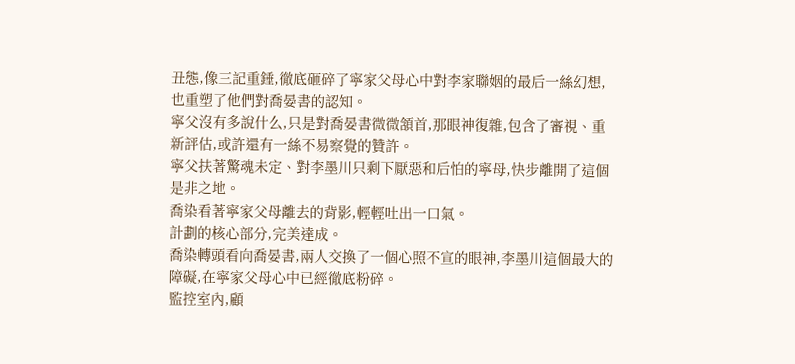丑態,像三記重錘,徹底砸碎了寧家父母心中對李家聯姻的最后一絲幻想,也重塑了他們對喬晏書的認知。
寧父沒有多說什么,只是對喬晏書微微頷首,那眼神復雜,包含了審視、重新評估,或許還有一絲不易察覺的贊許。
寧父扶著驚魂未定、對李墨川只剩下厭惡和后怕的寧母,快步離開了這個是非之地。
喬染看著寧家父母離去的背影,輕輕吐出一口氣。
計劃的核心部分,完美達成。
喬染轉頭看向喬晏書,兩人交換了一個心照不宣的眼神,李墨川這個最大的障礙,在寧家父母心中已經徹底粉碎。
監控室內,顧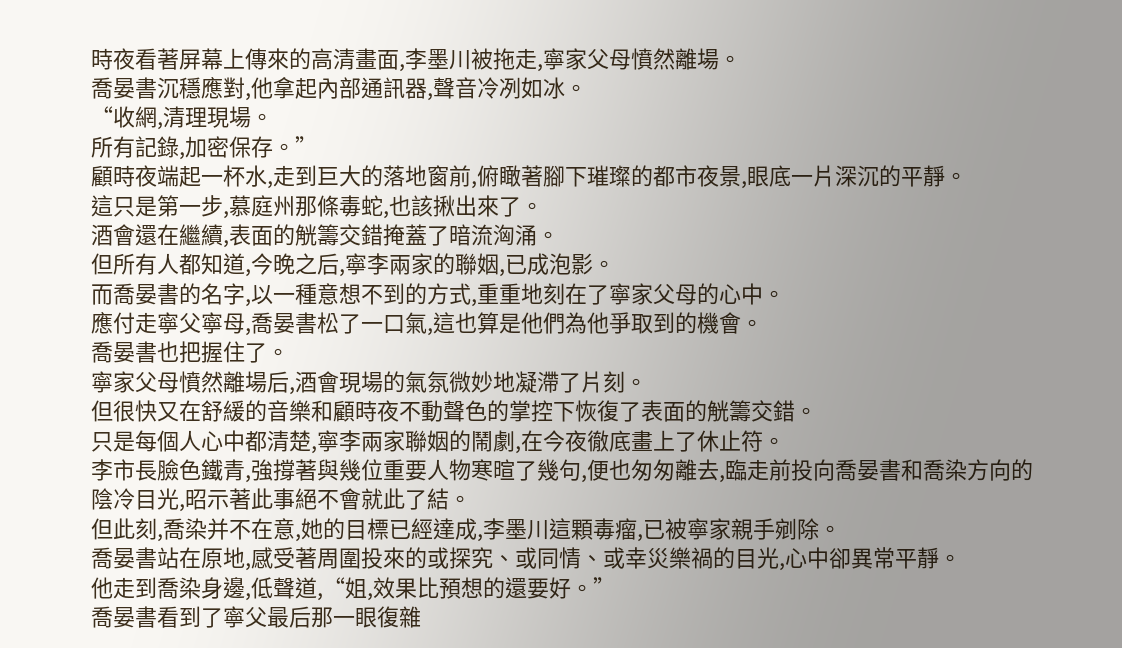時夜看著屏幕上傳來的高清畫面,李墨川被拖走,寧家父母憤然離場。
喬晏書沉穩應對,他拿起內部通訊器,聲音冷冽如冰。
“收網,清理現場。
所有記錄,加密保存。”
顧時夜端起一杯水,走到巨大的落地窗前,俯瞰著腳下璀璨的都市夜景,眼底一片深沉的平靜。
這只是第一步,慕庭州那條毒蛇,也該揪出來了。
酒會還在繼續,表面的觥籌交錯掩蓋了暗流洶涌。
但所有人都知道,今晚之后,寧李兩家的聯姻,已成泡影。
而喬晏書的名字,以一種意想不到的方式,重重地刻在了寧家父母的心中。
應付走寧父寧母,喬晏書松了一口氣,這也算是他們為他爭取到的機會。
喬晏書也把握住了。
寧家父母憤然離場后,酒會現場的氣氛微妙地凝滯了片刻。
但很快又在舒緩的音樂和顧時夜不動聲色的掌控下恢復了表面的觥籌交錯。
只是每個人心中都清楚,寧李兩家聯姻的鬧劇,在今夜徹底畫上了休止符。
李市長臉色鐵青,強撐著與幾位重要人物寒暄了幾句,便也匆匆離去,臨走前投向喬晏書和喬染方向的陰冷目光,昭示著此事絕不會就此了結。
但此刻,喬染并不在意,她的目標已經達成,李墨川這顆毒瘤,已被寧家親手剜除。
喬晏書站在原地,感受著周圍投來的或探究、或同情、或幸災樂禍的目光,心中卻異常平靜。
他走到喬染身邊,低聲道,“姐,效果比預想的還要好。”
喬晏書看到了寧父最后那一眼復雜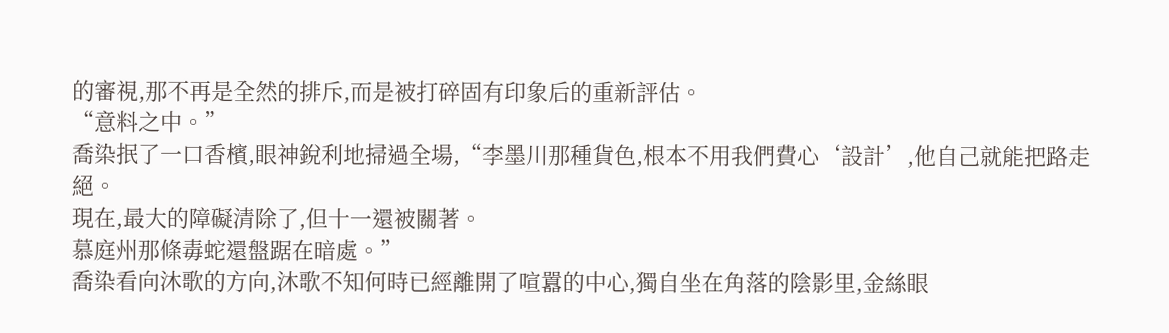的審視,那不再是全然的排斥,而是被打碎固有印象后的重新評估。
“意料之中。”
喬染抿了一口香檳,眼神銳利地掃過全場,“李墨川那種貨色,根本不用我們費心‘設計’,他自己就能把路走絕。
現在,最大的障礙清除了,但十一還被關著。
慕庭州那條毒蛇還盤踞在暗處。”
喬染看向沐歌的方向,沐歌不知何時已經離開了喧囂的中心,獨自坐在角落的陰影里,金絲眼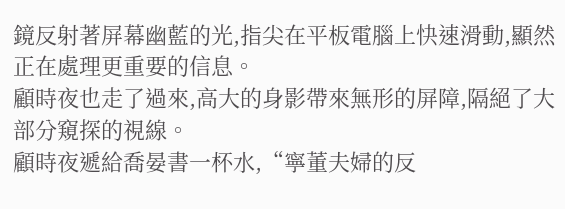鏡反射著屏幕幽藍的光,指尖在平板電腦上快速滑動,顯然正在處理更重要的信息。
顧時夜也走了過來,高大的身影帶來無形的屏障,隔絕了大部分窺探的視線。
顧時夜遞給喬晏書一杯水,“寧董夫婦的反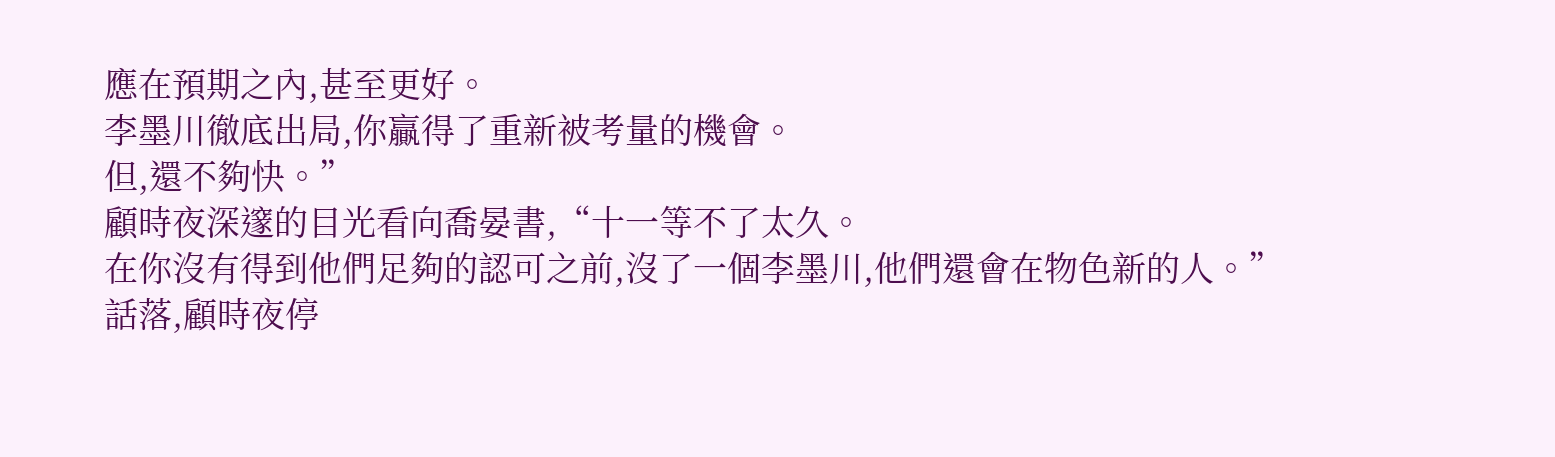應在預期之內,甚至更好。
李墨川徹底出局,你贏得了重新被考量的機會。
但,還不夠快。”
顧時夜深邃的目光看向喬晏書,“十一等不了太久。
在你沒有得到他們足夠的認可之前,沒了一個李墨川,他們還會在物色新的人。”
話落,顧時夜停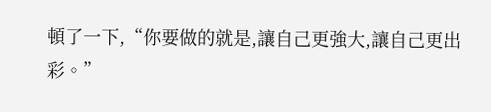頓了一下,“你要做的就是,讓自己更強大,讓自己更出彩。”